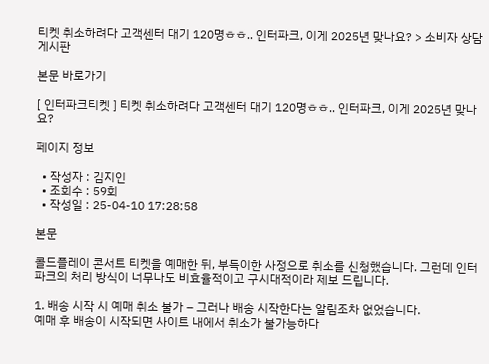티켓 취소하려다 고객센터 대기 120명ㅎㅎ.. 인터파크, 이게 2025년 맞나요? > 소비자 상담 게시판

본문 바로가기

[ 인터파크티켓 ] 티켓 취소하려다 고객센터 대기 120명ㅎㅎ.. 인터파크, 이게 2025년 맞나요?

페이지 정보

  • 작성자 : 김지인
  • 조회수 : 59회
  • 작성일 : 25-04-10 17:28:58

본문

콜드플레이 콘서트 티켓을 예매한 뒤, 부득이한 사정으로 취소를 신청했습니다. 그런데 인터파크의 처리 방식이 너무나도 비효율적이고 구시대적이라 제보 드립니다.

1. 배송 시작 시 예매 취소 불가 – 그러나 배송 시작한다는 알림조차 없었습니다.
예매 후 배송이 시작되면 사이트 내에서 취소가 불가능하다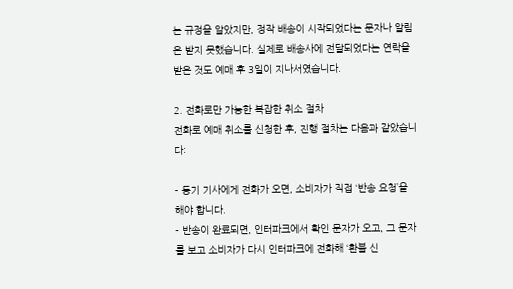는 규정을 알았지만, 정작 배송이 시작되었다는 문자나 알림은 받지 못했습니다. 실제로 배송사에 전달되었다는 연락을 받은 것도 예매 후 3일이 지나서였습니다.

2. 전화로만 가능한 복잡한 취소 절차
전화로 예매 취소를 신청한 후, 진행 절차는 다음과 같았습니다:

- 등기 기사에게 전화가 오면, 소비자가 직접 ‘반송 요청’을 해야 합니다.
- 반송이 완료되면, 인터파크에서 확인 문자가 오고, 그 문자를 보고 소비자가 다시 인터파크에 전화해 ‘환불 신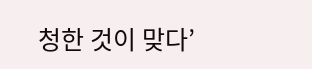청한 것이 맞다’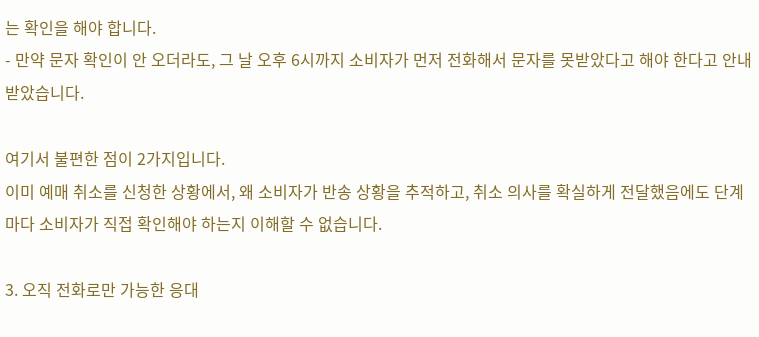는 확인을 해야 합니다.
- 만약 문자 확인이 안 오더라도, 그 날 오후 6시까지 소비자가 먼저 전화해서 문자를 못받았다고 해야 한다고 안내받았습니다.

여기서 불편한 점이 2가지입니다.
이미 예매 취소를 신청한 상황에서, 왜 소비자가 반송 상황을 추적하고, 취소 의사를 확실하게 전달했음에도 단계마다 소비자가 직접 확인해야 하는지 이해할 수 없습니다.

3. 오직 전화로만 가능한 응대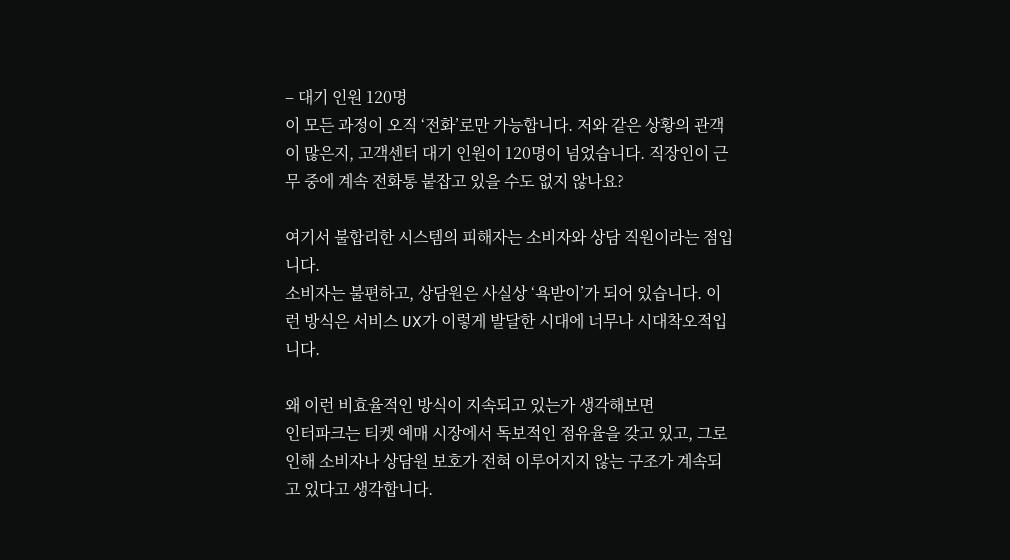– 대기 인원 120명
이 모든 과정이 오직 ‘전화’로만 가능합니다. 저와 같은 상황의 관객이 많은지, 고객센터 대기 인원이 120명이 넘었습니다. 직장인이 근무 중에 계속 전화통 붙잡고 있을 수도 없지 않나요?

여기서 불합리한 시스템의 피해자는 소비자와 상담 직원이라는 점입니다.
소비자는 불편하고, 상담원은 사실상 ‘욕받이’가 되어 있습니다. 이런 방식은 서비스 UX가 이렇게 발달한 시대에 너무나 시대착오적입니다.

왜 이런 비효율적인 방식이 지속되고 있는가 생각해보면
인터파크는 티켓 예매 시장에서 독보적인 점유율을 갖고 있고, 그로 인해 소비자나 상담원 보호가 전혀 이루어지지 않는 구조가 계속되고 있다고 생각합니다.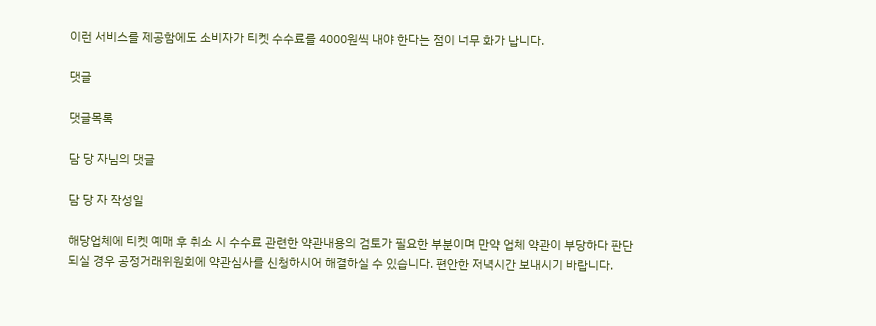이런 서비스를 제공함에도 소비자가 티켓 수수료를 4000원씩 내야 한다는 점이 너무 화가 납니다.

댓글

댓글목록

담 당 자님의 댓글

담 당 자 작성일

해당업체에 티켓 예매 후 취소 시 수수료 관련한 약관내용의 검토가 필요한 부분이며 만약 업체 약관이 부당하다 판단되실 경우 공정거래위원회에 약관심사를 신청하시어 해결하실 수 있습니다. 편안한 저녁시간 보내시기 바랍니다.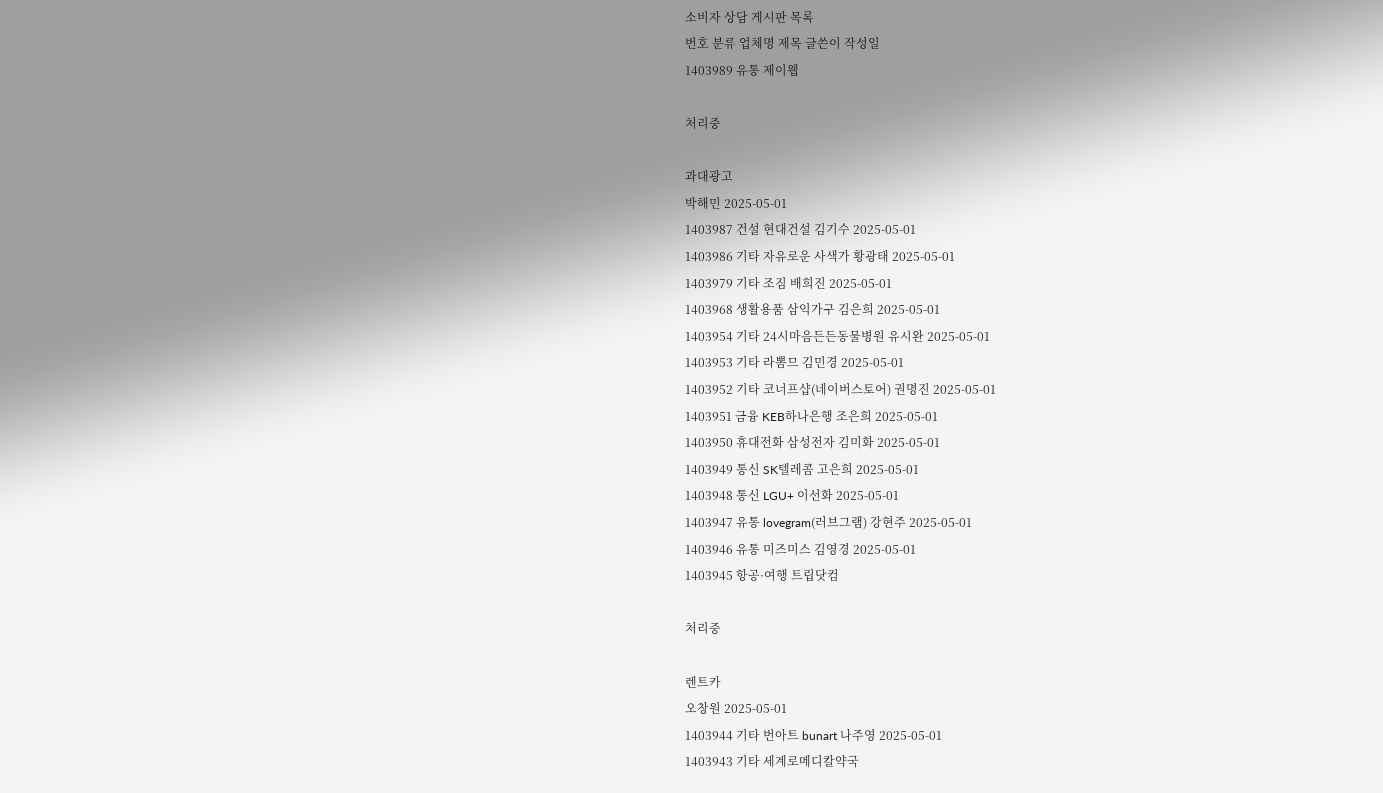소비자 상담 게시판 목록
번호 분류 업체명 제목 글쓴이 작성일
1403989 유통 제이웹

처리중

과대광고
박해민 2025-05-01
1403987 건설 현대건설 김기수 2025-05-01
1403986 기타 자유로운 사색가 황광태 2025-05-01
1403979 기타 조짐 배희진 2025-05-01
1403968 생활용품 삼익가구 김은희 2025-05-01
1403954 기타 24시마음든든동물병원 유시완 2025-05-01
1403953 기타 라뽐므 김민경 2025-05-01
1403952 기타 코너프샵(네이버스토어) 권명진 2025-05-01
1403951 금융 KEB하나은행 조은희 2025-05-01
1403950 휴대전화 삼성전자 김미화 2025-05-01
1403949 통신 SK텔레콤 고은희 2025-05-01
1403948 통신 LGU+ 이선화 2025-05-01
1403947 유통 lovegram(러브그램) 강현주 2025-05-01
1403946 유통 미즈미스 김영경 2025-05-01
1403945 항공·여행 트립닷컴

처리중

렌트카
오창원 2025-05-01
1403944 기타 번아트 bunart 나주영 2025-05-01
1403943 기타 세계로메디칼약국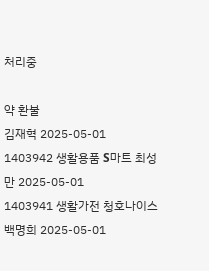처리중

약 환불
김재혁 2025-05-01
1403942 생활용품 S마트 최성만 2025-05-01
1403941 생활가전 청호나이스 백명희 2025-05-01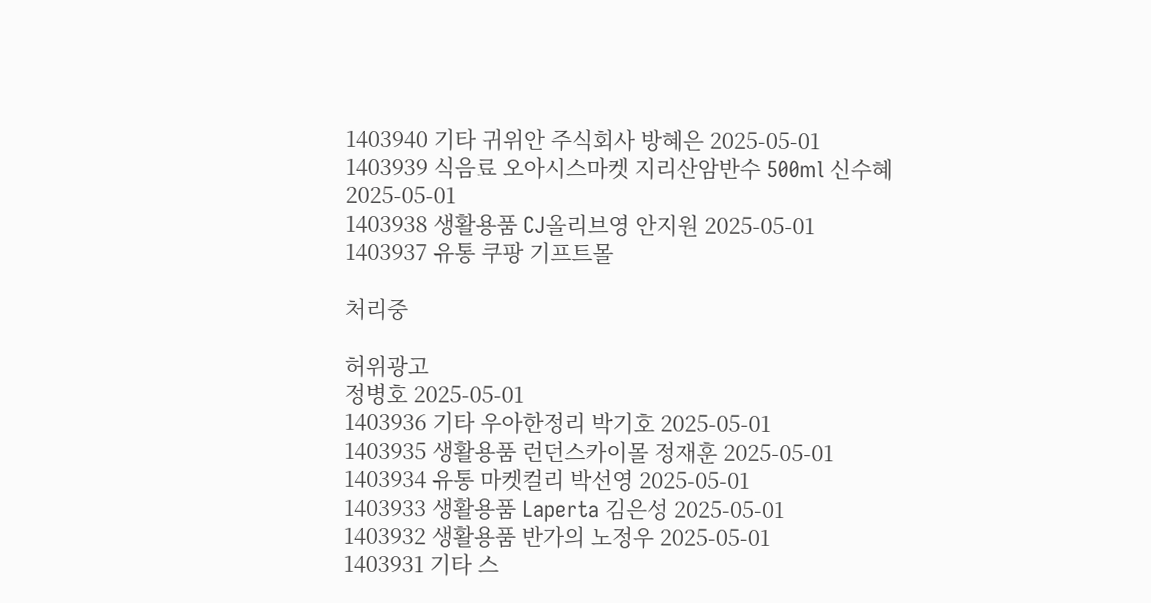1403940 기타 귀위안 주식회사 방혜은 2025-05-01
1403939 식음료 오아시스마켓 지리산암반수 500ml 신수혜 2025-05-01
1403938 생활용품 CJ올리브영 안지원 2025-05-01
1403937 유통 쿠팡 기프트몰

처리중

허위광고
정병호 2025-05-01
1403936 기타 우아한정리 박기호 2025-05-01
1403935 생활용품 런던스카이몰 정재훈 2025-05-01
1403934 유통 마켓컬리 박선영 2025-05-01
1403933 생활용품 Laperta 김은성 2025-05-01
1403932 생활용품 반가의 노정우 2025-05-01
1403931 기타 스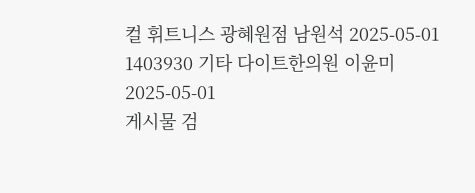컬 휘트니스 광혜원점 남원석 2025-05-01
1403930 기타 다이트한의원 이윤미 2025-05-01
게시물 검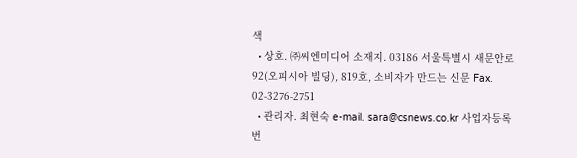색
  • 상호. ㈜씨엔미디어 소재지. 03186 서울특별시 새문안로 92(오피시아 빌딩), 819호, 소비자가 만드는 신문 Fax. 02-3276-2751
  • 관리자. 최현숙 e-mail. sara@csnews.co.kr 사업자등록번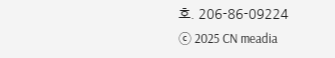호. 206-86-09224
ⓒ 2025 CN meadia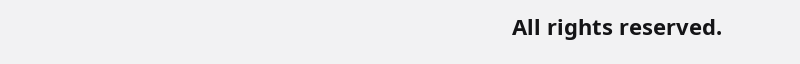All rights reserved.